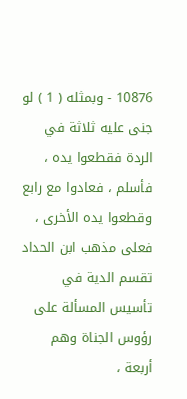10876 - وبمثله ( 1 ) لو جنى عليه ثلاثة في الردة فقطعوا يده ، فأسلم ، فعادوا مع رابع وقطعوا يده الأخرى ، فعلى مذهب ابن الحداد تقسم الدية في تأسيس المسألة على رؤوس الجناة وهم أربعة ،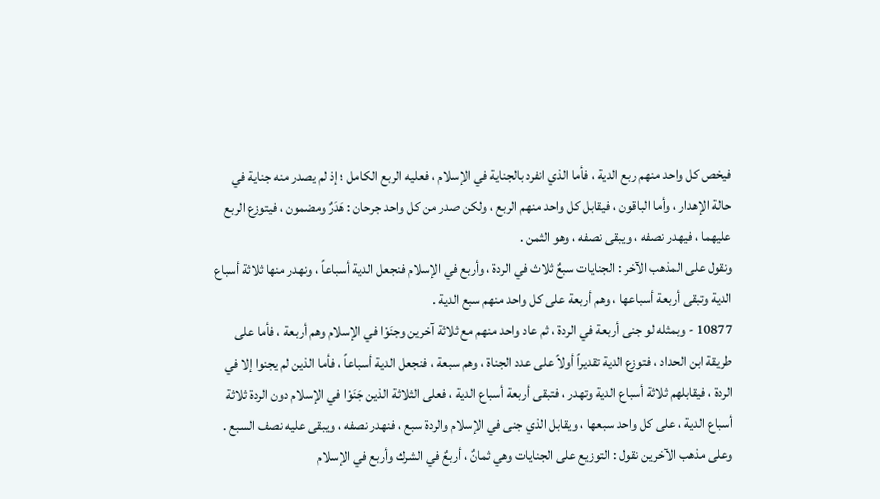فيخص كل واحد منهم ربع الدية ، فأما الذي انفرد بالجناية في الإسلام ، فعليه الربع الكامل ؛ إذ لم يصدر منه جناية في حالة الإهدار ، وأما الباقون ، فيقابل كل واحد منهم الربع ، ولكن صدر من كل واحد جرحان : هَدَرٌ ومضمون ، فيتوزع الربع عليهما ، فيهدر نصفه ، ويبقى نصفه ، وهو الثمن .
ونقول على المذهب الآخر : الجنايات سبعٌ ثلاث في الردة ، وأربع في الإسلام فنجعل الدية أسباعاً ، ونهدر منها ثلاثة أسباع الدية وتبقى أربعة أسباعها ، وهم أربعة على كل واحد منهم سبع الدية .
10877 - وبمثله لو جنى أربعة في الردة ، ثم عاد واحد منهم مع ثلاثة آخرين وجنَوْا في الإسلام وهم أربعة ، فأما على طريقة ابن الحداد ، فتوزع الدية تقديراً أولاً على عدد الجناة ، وهم سبعة ، فنجعل الدية أسباعاً ، فأما الذين لم يجنوا إلا في الردة ، فيقابلهم ثلاثة أسباع الدية وتهدر ، فتبقى أربعة أسباع الدية ، فعلى الثلاثة الذين جَنَوْا في الإسلام دون الردة ثلاثة أسباع الدية ، على كل واحد سبعها ، ويقابل الذي جنى في الإسلام والردة سبع ، فنهدر نصفه ، ويبقى عليه نصف السبع .
وعلى مذهب الآخرين نقول : التوزيع على الجنايات وهي ثمانٌ ، أربعٌ في الشرك وأربع في الإسلام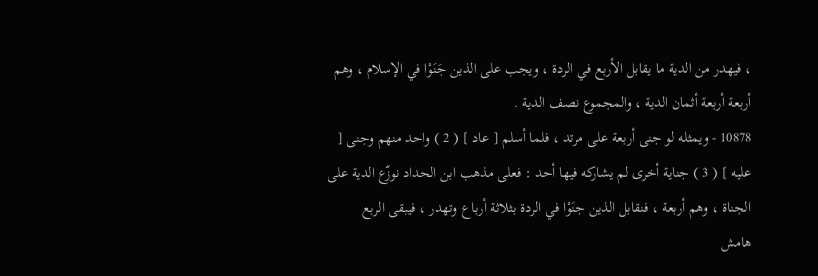، فيهدر من الدية ما يقابل الأربع في الردة ، ويجب على الذين جَنَوْا في الإسلام ، وهم أربعة أربعة أثمان الدية ، والمجموع نصف الدية .
10878 - ويمثله لو جنى أربعة على مرتد ، فلما أسلم [ عاد ] ( 2 ) واحد منهم وجنى [ عليه ] ( 3 ) جناية أخرى لم يشاركه فيها أحد : فعلى مذهب ابن الحداد نوزّع الدية على الجناة ، وهم أربعة ، فنقابل الذين جنَوْا في الردة بثلاثة أرباع وتهدر ، فيبقى الربع
هامش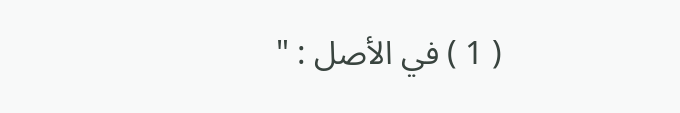( 1 ) في الأصل : "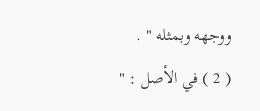ووجهه وبمثله " .
( 2 ) في الأصل : "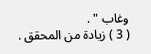وغاب " .
( 3 ) زيادة من المحقق .